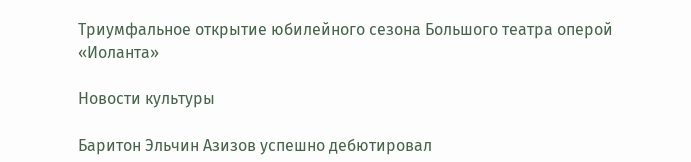Триумфальное открытие юбилейного сезона Большого театра оперой «Иоланта»

Новости культуры

Баритон Эльчин Азизов успешно дебютировал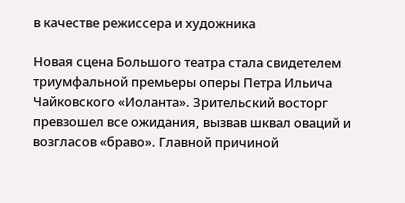в качестве режиссера и художника

Новая сцена Большого театра стала свидетелем триумфальной премьеры оперы Петра Ильича Чайковского «Иоланта». Зрительский восторг превзошел все ожидания, вызвав шквал оваций и возгласов «браво». Главной причиной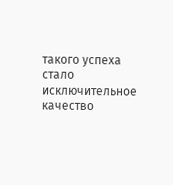такого успеха стало исключительное качество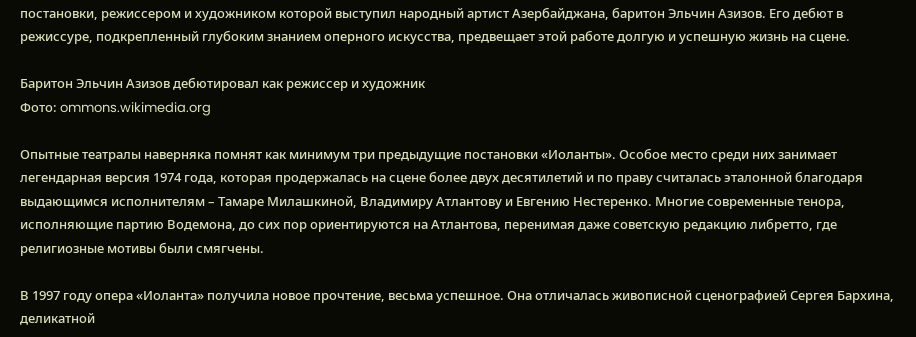постановки, режиссером и художником которой выступил народный артист Азербайджана, баритон Эльчин Азизов. Его дебют в режиссуре, подкрепленный глубоким знанием оперного искусства, предвещает этой работе долгую и успешную жизнь на сцене.

Баритон Эльчин Азизов дебютировал как режиссер и художник
Фото: ommons.wikimedia.org

Опытные театралы наверняка помнят как минимум три предыдущие постановки «Иоланты». Особое место среди них занимает легендарная версия 1974 года, которая продержалась на сцене более двух десятилетий и по праву считалась эталонной благодаря выдающимся исполнителям – Тамаре Милашкиной, Владимиру Атлантову и Евгению Нестеренко. Многие современные тенора, исполняющие партию Водемона, до сих пор ориентируются на Атлантова, перенимая даже советскую редакцию либретто, где религиозные мотивы были смягчены.

В 1997 году опера «Иоланта» получила новое прочтение, весьма успешное. Она отличалась живописной сценографией Сергея Бархина, деликатной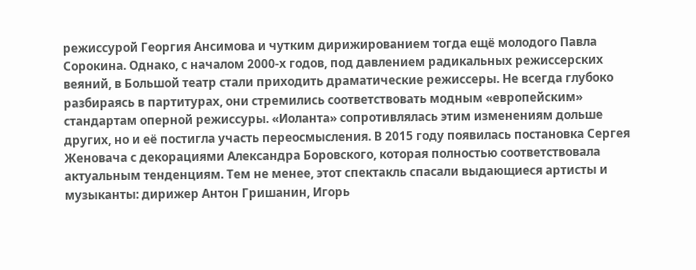режиссурой Георгия Ансимова и чутким дирижированием тогда ещё молодого Павла Сорокина. Однако, с началом 2000-х годов, под давлением радикальных режиссерских веяний, в Большой театр стали приходить драматические режиссеры. Не всегда глубоко разбираясь в партитурах, они стремились соответствовать модным «европейским» стандартам оперной режиссуры. «Иоланта» сопротивлялась этим изменениям дольше других, но и её постигла участь переосмысления. В 2015 году появилась постановка Сергея Женовача с декорациями Александра Боровского, которая полностью соответствовала актуальным тенденциям. Тем не менее, этот спектакль спасали выдающиеся артисты и музыканты: дирижер Антон Гришанин, Игорь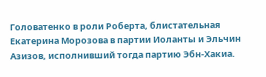Головатенко в роли Роберта, блистательная Екатерина Морозова в партии Иоланты и Эльчин Азизов, исполнивший тогда партию Эбн-Хакиа.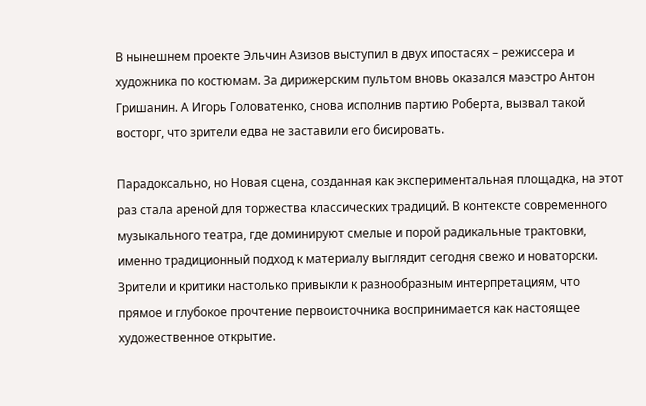В нынешнем проекте Эльчин Азизов выступил в двух ипостасях – режиссера и художника по костюмам. За дирижерским пультом вновь оказался маэстро Антон Гришанин. А Игорь Головатенко, снова исполнив партию Роберта, вызвал такой восторг, что зрители едва не заставили его бисировать.

Парадоксально, но Новая сцена, созданная как экспериментальная площадка, на этот раз стала ареной для торжества классических традиций. В контексте современного музыкального театра, где доминируют смелые и порой радикальные трактовки, именно традиционный подход к материалу выглядит сегодня свежо и новаторски. Зрители и критики настолько привыкли к разнообразным интерпретациям, что прямое и глубокое прочтение первоисточника воспринимается как настоящее художественное открытие.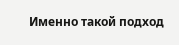Именно такой подход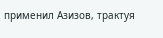применил Азизов, трактуя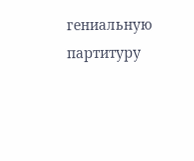гениальную партитуру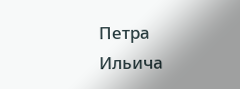Петра Ильича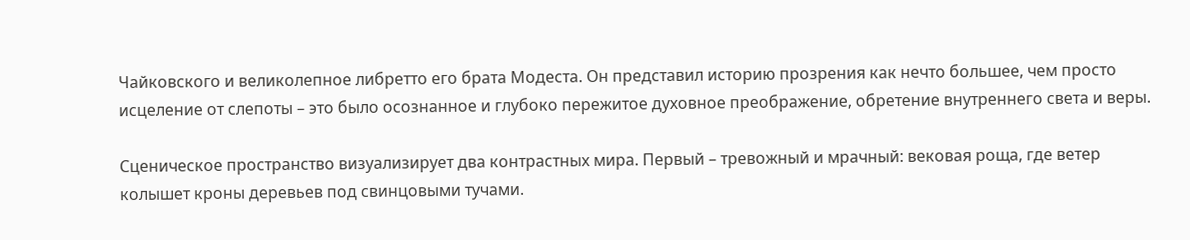Чайковского и великолепное либретто его брата Модеста. Он представил историю прозрения как нечто большее, чем просто исцеление от слепоты – это было осознанное и глубоко пережитое духовное преображение, обретение внутреннего света и веры.

Сценическое пространство визуализирует два контрастных мира. Первый – тревожный и мрачный: вековая роща, где ветер колышет кроны деревьев под свинцовыми тучами.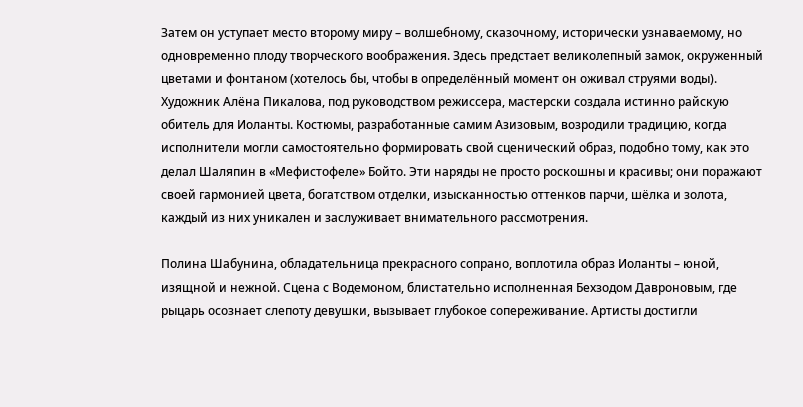Затем он уступает место второму миру – волшебному, сказочному, исторически узнаваемому, но одновременно плоду творческого воображения. Здесь предстает великолепный замок, окруженный цветами и фонтаном (хотелось бы, чтобы в определённый момент он оживал струями воды). Художник Алёна Пикалова, под руководством режиссера, мастерски создала истинно райскую обитель для Иоланты. Костюмы, разработанные самим Азизовым, возродили традицию, когда исполнители могли самостоятельно формировать свой сценический образ, подобно тому, как это делал Шаляпин в «Мефистофеле» Бойто. Эти наряды не просто роскошны и красивы; они поражают своей гармонией цвета, богатством отделки, изысканностью оттенков парчи, шёлка и золота, каждый из них уникален и заслуживает внимательного рассмотрения.

Полина Шабунина, обладательница прекрасного сопрано, воплотила образ Иоланты – юной, изящной и нежной. Сцена с Водемоном, блистательно исполненная Бехзодом Давроновым, где рыцарь осознает слепоту девушки, вызывает глубокое сопереживание. Артисты достигли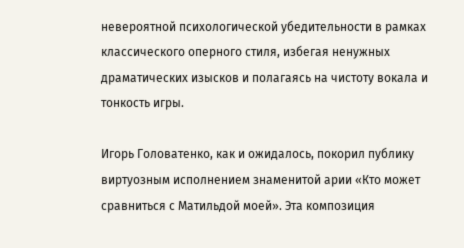невероятной психологической убедительности в рамках классического оперного стиля, избегая ненужных драматических изысков и полагаясь на чистоту вокала и тонкость игры.

Игорь Головатенко, как и ожидалось, покорил публику виртуозным исполнением знаменитой арии «Кто может сравниться с Матильдой моей». Эта композиция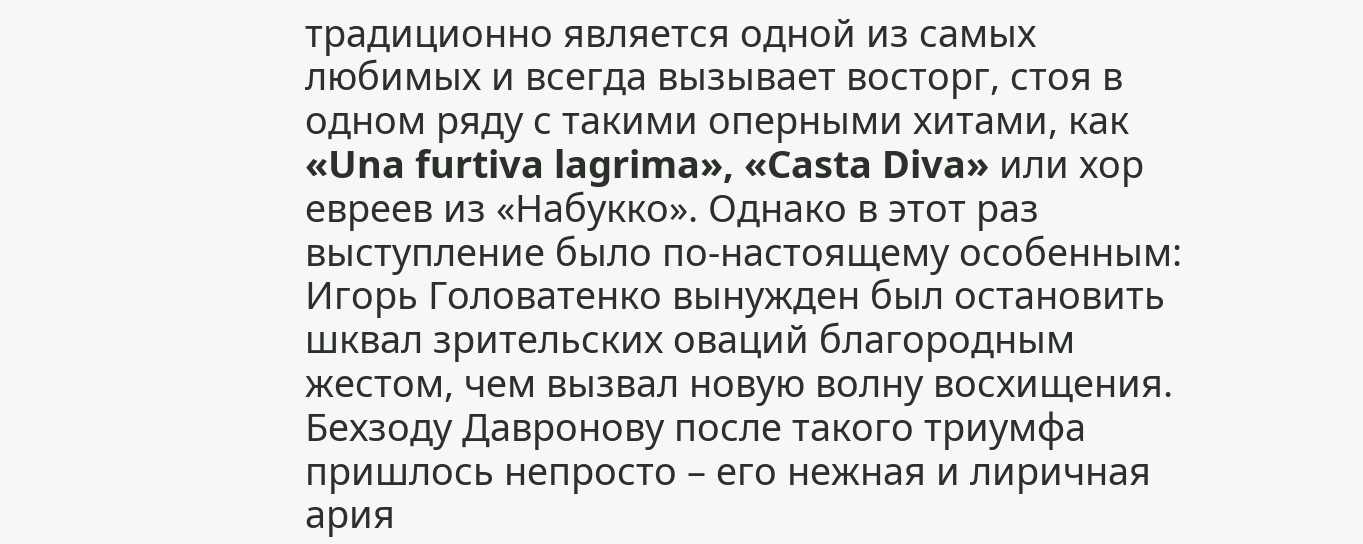традиционно является одной из самых любимых и всегда вызывает восторг, стоя в одном ряду с такими оперными хитами, как «Una furtiva lagrima», «Casta Diva» или хор евреев из «Набукко». Однако в этот раз выступление было по-настоящему особенным: Игорь Головатенко вынужден был остановить шквал зрительских оваций благородным жестом, чем вызвал новую волну восхищения. Бехзоду Давронову после такого триумфа пришлось непросто – его нежная и лиричная ария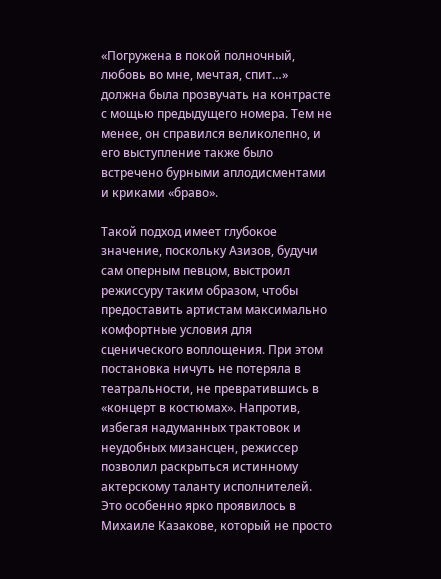«Погружена в покой полночный, любовь во мне, мечтая, спит…» должна была прозвучать на контрасте с мощью предыдущего номера. Тем не менее, он справился великолепно, и его выступление также было встречено бурными аплодисментами и криками «браво».

Такой подход имеет глубокое значение, поскольку Азизов, будучи сам оперным певцом, выстроил режиссуру таким образом, чтобы предоставить артистам максимально комфортные условия для сценического воплощения. При этом постановка ничуть не потеряла в театральности, не превратившись в «концерт в костюмах». Напротив, избегая надуманных трактовок и неудобных мизансцен, режиссер позволил раскрыться истинному актерскому таланту исполнителей. Это особенно ярко проявилось в Михаиле Казакове, который не просто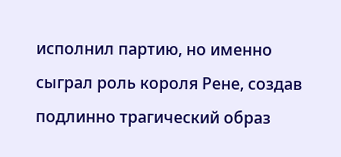исполнил партию, но именно сыграл роль короля Рене, создав подлинно трагический образ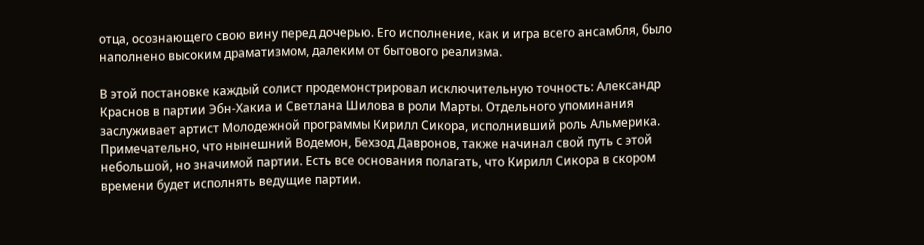отца, осознающего свою вину перед дочерью. Его исполнение, как и игра всего ансамбля, было наполнено высоким драматизмом, далеким от бытового реализма.

В этой постановке каждый солист продемонстрировал исключительную точность: Александр Краснов в партии Эбн-Хакиа и Светлана Шилова в роли Марты. Отдельного упоминания заслуживает артист Молодежной программы Кирилл Сикора, исполнивший роль Альмерика. Примечательно, что нынешний Водемон, Бехзод Давронов, также начинал свой путь с этой небольшой, но значимой партии. Есть все основания полагать, что Кирилл Сикора в скором времени будет исполнять ведущие партии.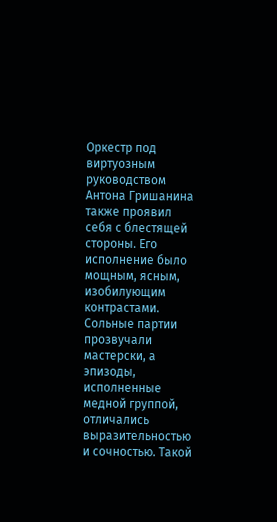Оркестр под виртуозным руководством Антона Гришанина также проявил себя с блестящей стороны. Его исполнение было мощным, ясным, изобилующим контрастами. Сольные партии прозвучали мастерски, а эпизоды, исполненные медной группой, отличались выразительностью и сочностью. Такой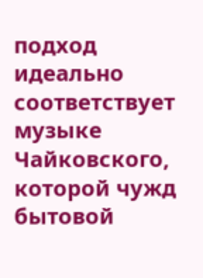подход идеально соответствует музыке Чайковского, которой чужд бытовой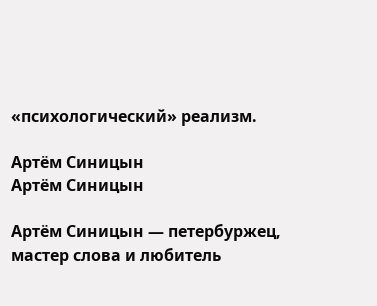«психологический» реализм.

Артём Синицын
Артём Синицын

Артём Синицын — петербуржец, мастер слова и любитель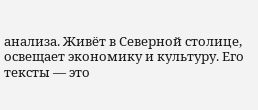анализа. Живёт в Северной столице, освещает экономику и культуру. Его тексты — это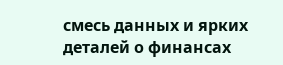смесь данных и ярких деталей о финансах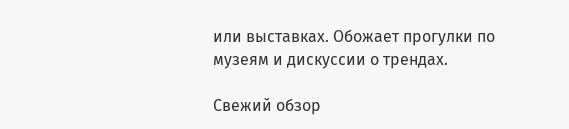или выставках. Обожает прогулки по музеям и дискуссии о трендах.

Свежий обзор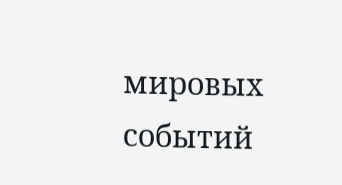мировых событий